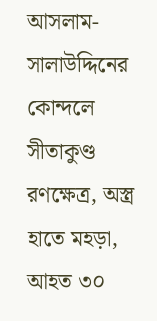আসলাম-সালাউদ্দিনের কোন্দলে সীতাকুণ্ড রণক্ষেত্র, অস্ত্র হাতে মহড়া, আহত ৩০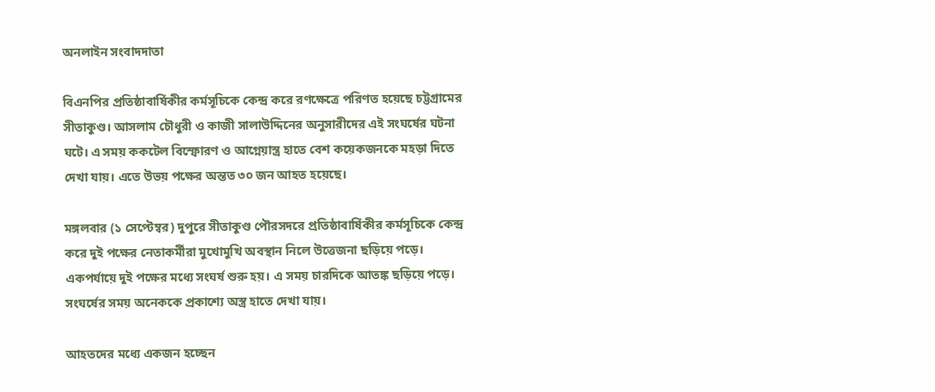অনলাইন সংবাদদাতা

বিএনপির প্রতিষ্ঠাবার্ষিকীর কর্মসূচিকে কেন্দ্র করে রণক্ষেত্রে পরিণত হয়েছে চট্টগ্রামের সীতাকুণ্ড। আসলাম চৌধুরী ও কাজী সালাউদ্দিনের অনুসারীদের এই সংঘর্ষের ঘটনা ঘটে। এ সময় ককটেল বিস্ফোরণ ও আগ্নেয়াস্ত্র হাতে বেশ কয়েকজনকে মহড়া দিতে দেখা যায়। এতে উভয় পক্ষের অন্তত ৩০ জন আহত হয়েছে।

মঙ্গলবার (১ সেপ্টেম্বর) দুপুরে সীতাকুণ্ড পৌরসদরে প্রতিষ্ঠাবার্ষিকীর কর্মসূচিকে কেন্দ্র করে দুই পক্ষের নেতাকর্মীরা মুখোমুখি অবস্থান নিলে উত্তেজনা ছড়িয়ে পড়ে। একপর্যায়ে দুই পক্ষের মধ্যে সংঘর্ষ শুরু হয়। এ সময় চারদিকে আতঙ্ক ছড়িয়ে পড়ে। সংঘর্ষের সময় অনেককে প্রকাশ্যে অস্ত্র হাতে দেখা যায়।

আহতদের মধ্যে একজন হচ্ছেন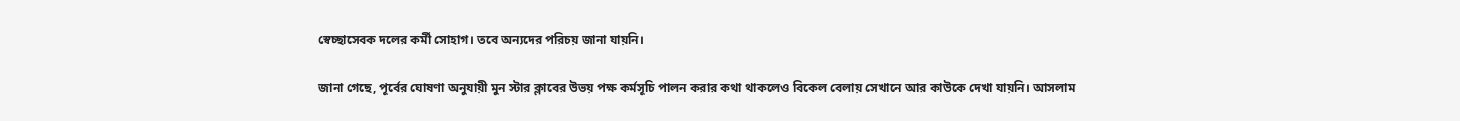স্বেচ্ছাসেবক দলের কর্মী সোহাগ। তবে অন্যদের পরিচয় জানা যায়নি।

জানা গেছে, পূর্বের ঘোষণা অনুযায়ী মুন স্টার ক্লাবের উভয় পক্ষ কর্মসূচি পালন করার কথা থাকলেও বিকেল বেলায় সেখানে আর কাউকে দেখা যায়নি। আসলাম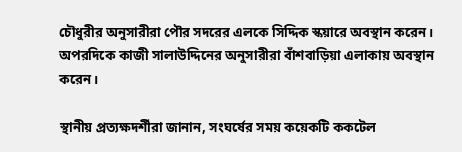চৌধুরীর অনুসারীরা পৌর সদরের এলকে সিদ্দিক স্কয়ারে অবস্থান করেন। অপরদিকে কাজী সালাউদ্দিনের অনুসারীরা বাঁশবাড়িয়া এলাকায় অবস্থান করেন।

স্থানীয় প্রত্যক্ষদর্শীরা জানান, সংঘর্ষের সময় কয়েকটি ককটেল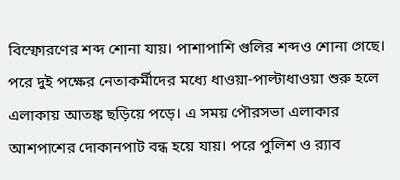বিস্ফোরণের শব্দ শোনা যায়। পাশাপাশি গুলির শব্দও শোনা গেছে। পরে দুই পক্ষের নেতাকর্মীদের মধ্যে ধাওয়া-পাল্টাধাওয়া শুরু হলে এলাকায় আতঙ্ক ছড়িয়ে পড়ে। এ সময় পৌরসভা এলাকার আশপাশের দোকানপাট বন্ধ হয়ে যায়। পরে পুলিশ ও র‌্যাব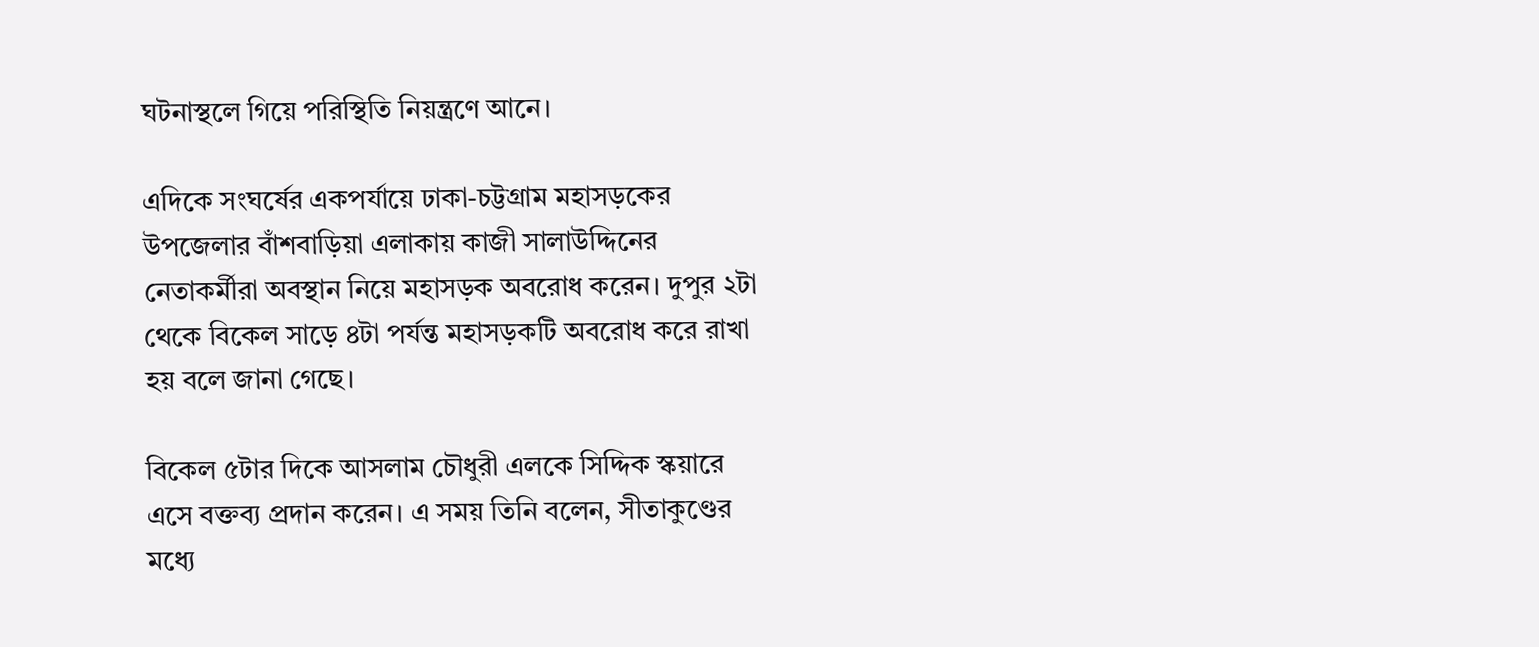ঘটনাস্থলে গিয়ে পরিস্থিতি নিয়ন্ত্রণে আনে।

এদিকে সংঘর্ষের একপর্যায়ে ঢাকা-চট্টগ্রাম মহাসড়কের উপজেলার বাঁশবাড়িয়া এলাকায় কাজী সালাউদ্দিনের নেতাকর্মীরা অবস্থান নিয়ে মহাসড়ক অবরোধ করেন। দুপুর ২টা থেকে বিকেল সাড়ে ৪টা পর্যন্ত মহাসড়কটি অবরোধ করে রাখা হয় বলে জানা গেছে।

বিকেল ৫টার দিকে আসলাম চৌধুরী এলকে সিদ্দিক স্কয়ারে এসে বক্তব্য প্রদান করেন। এ সময় তিনি বলেন, সীতাকুণ্ডের মধ্যে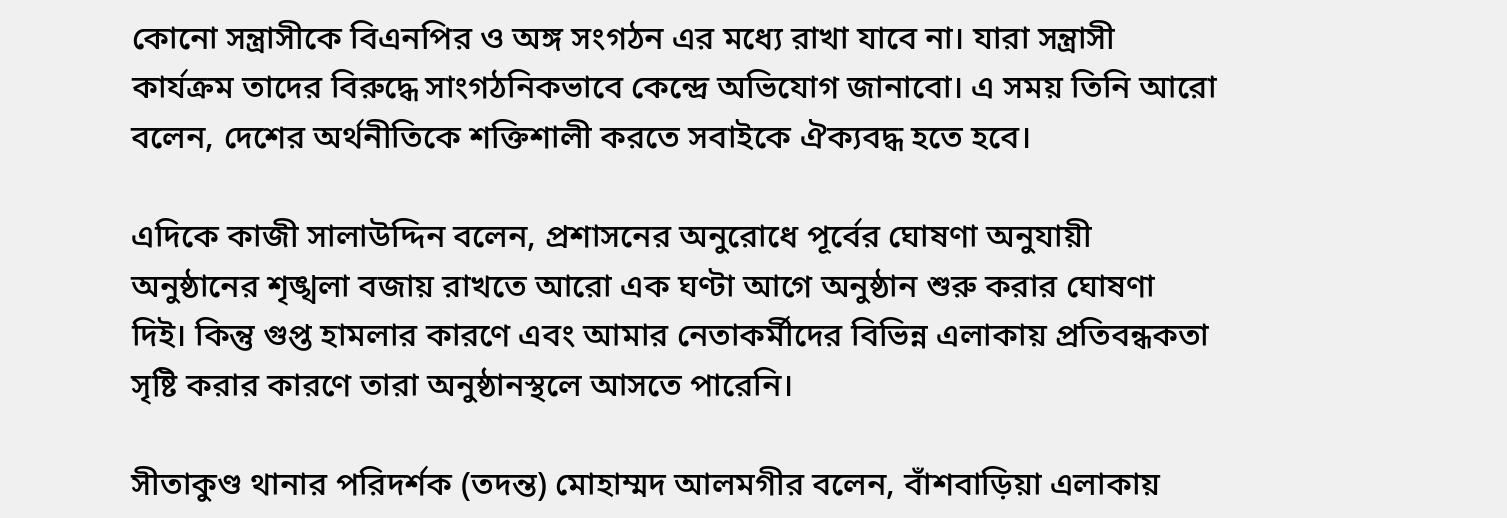কোনো সন্ত্রাসীকে বিএনপির ও অঙ্গ সংগঠন এর মধ্যে রাখা যাবে না। যারা সন্ত্রাসী কার্যক্রম তাদের বিরুদ্ধে সাংগঠনিকভাবে কেন্দ্রে অভিযোগ জানাবো। এ সময় তিনি আরো বলেন, দেশের অর্থনীতিকে শক্তিশালী করতে সবাইকে ঐক্যবদ্ধ হতে হবে।

এদিকে কাজী সালাউদ্দিন বলেন, প্রশাসনের অনুরোধে পূর্বের ঘোষণা অনুযায়ী অনুষ্ঠানের শৃঙ্খলা বজায় রাখতে আরো এক ঘণ্টা আগে অনুষ্ঠান শুরু করার ঘোষণা দিই। কিন্তু গুপ্ত হামলার কারণে এবং আমার নেতাকর্মীদের বিভিন্ন এলাকায় প্রতিবন্ধকতা সৃষ্টি করার কারণে তারা অনুষ্ঠানস্থলে আসতে পারেনি।

সীতাকুণ্ড থানার পরিদর্শক (তদন্ত) মোহাম্মদ আলমগীর বলেন, বাঁশবাড়িয়া এলাকায়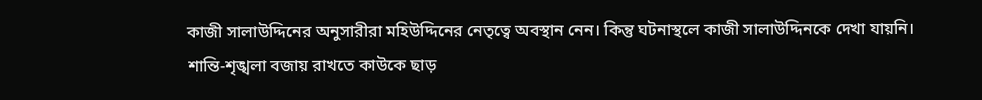কাজী সালাউদ্দিনের অনুসারীরা মহিউদ্দিনের নেতৃত্বে অবস্থান নেন। কিন্তু ঘটনাস্থলে কাজী সালাউদ্দিনকে দেখা যায়নি। শান্তি-শৃঙ্খলা বজায় রাখতে কাউকে ছাড়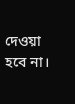দেওয়া হবে না।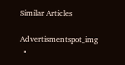Similar Articles

Advertismentspot_img
  •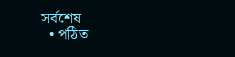সর্বশেষ
  • পঠিত